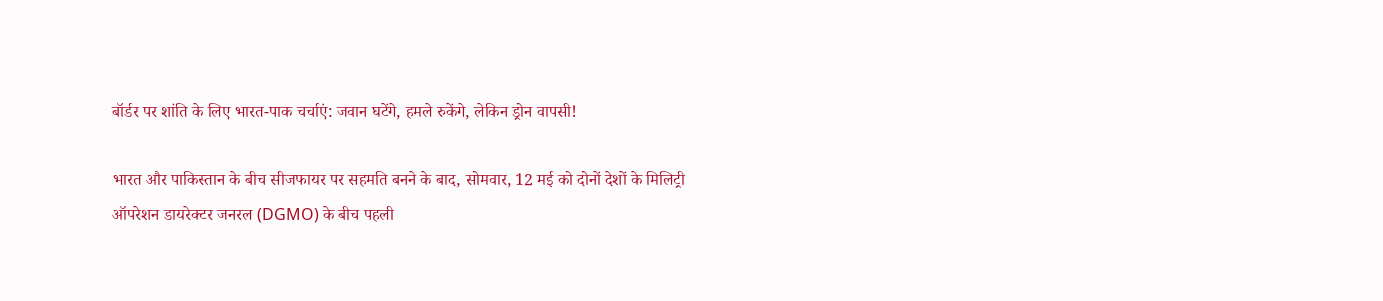बॉर्डर पर शांति के लिए भारत-पाक चर्चाएं: जवान घटेंगे, हमले रुकेंगे, लेकिन ड्रोन वापसी!

भारत और पाकिस्तान के बीच सीजफायर पर सहमति बनने के बाद, सोमवार, 12 मई को दोनों देशों के मिलिट्री ऑपरेशन डायरेक्टर जनरल (DGMO) के बीच पहली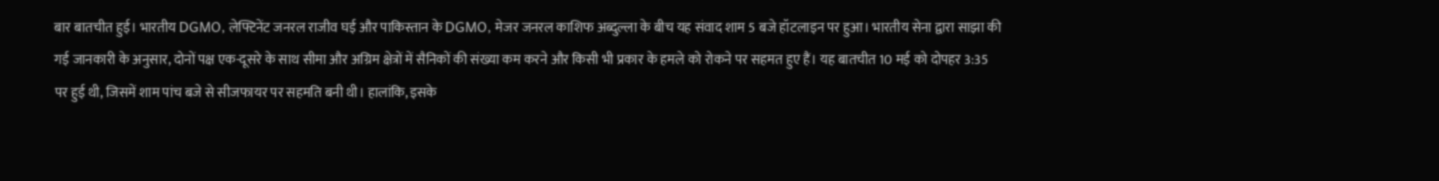बार बातचीत हुई। भारतीय DGMO, लेफ्टिनेंट जनरल राजीव घई और पाकिस्तान के DGMO, मेजर जनरल काशिफ अब्दुल्ला के बीच यह संवाद शाम 5 बजे हॉटलाइन पर हुआ। भारतीय सेना द्वारा साझा की गई जानकारी के अनुसार, दोनों पक्ष एक-दूसरे के साथ सीमा और अग्रिम क्षेत्रों में सैनिकों की संख्या कम करने और किसी भी प्रकार के हमले को रोकने पर सहमत हुए हैं। यह बातचीत 10 मई को दोपहर 3:35 पर हुई थी, जिसमें शाम पांच बजे से सीजफायर पर सहमति बनी थी। हालांकि, इसके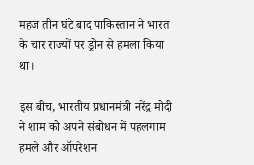महज तीन घंटे बाद पाकिस्तान ने भारत के चार राज्यों पर ड्रोन से हमला किया था।

इस बीच, भारतीय प्रधानमंत्री नरेंद्र मोदी ने शाम को अपने संबोधन में पहलगाम हमले और ऑपरेशन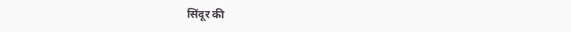सिंदूर की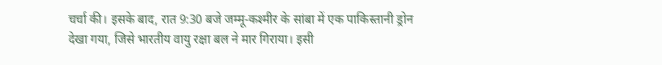चर्चा की। इसके बाद, रात 9:30 बजे जम्मू-कश्मीर के सांबा में एक पाकिस्तानी ड्रोन देखा गया, जिसे भारतीय वायु रक्षा बल ने मार गिराया। इसी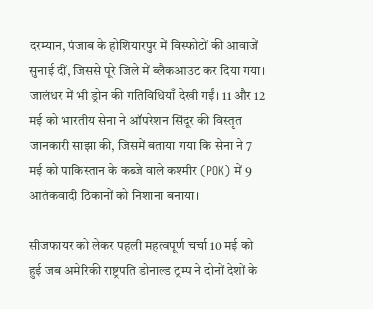दरम्यान, पंजाब के होशियारपुर में विस्फोटों की आवाजें सुनाई दीं, जिससे पूरे जिले में ब्लैकआउट कर दिया गया। जालंधर में भी ड्रोन की गतिविधियाँ देखी गईं। 11 और 12 मई को भारतीय सेना ने ऑपरेशन सिंदूर की विस्तृत जानकारी साझा की, जिसमें बताया गया कि सेना ने 7 मई को पाकिस्तान के कब्जे वाले कश्मीर (POK) में 9 आतंकवादी ठिकानों को निशाना बनाया।

सीजफायर को लेकर पहली महत्वपूर्ण चर्चा 10 मई को हुई जब अमेरिकी राष्ट्रपति डोनाल्ड ट्रम्प ने दोनों देशों के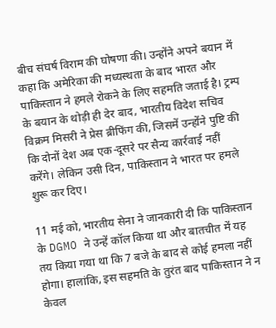बीच संघर्ष विराम की घोषणा की। उन्होंने अपने बयान में कहा कि अमेरिका की मध्यस्थता के बाद भारत और पाकिस्तान ने हमले रोकने के लिए सहमति जताई है। ट्रम्प के बयान के थोड़ी ही देर बाद, भारतीय विदेश सचिव विक्रम मिसरी ने प्रेस ब्रीफिंग की, जिसमें उन्होंने पुष्टि की कि दोनों देश अब एक-दूसरे पर सैन्य कार्रवाई नहीं करेंगे। लेकिन उसी दिन, पाकिस्तान ने भारत पर हमले शुरू कर दिए।

11 मई को, भारतीय सेना ने जानकारी दी कि पाकिस्तान के DGMO ने उन्हें कॉल किया था और बातचीत में यह तय किया गया था कि 7 बजे के बाद से कोई हमला नहीं होगा। हालांकि, इस सहमति के तुरंत बाद पाकिस्तान ने न केवल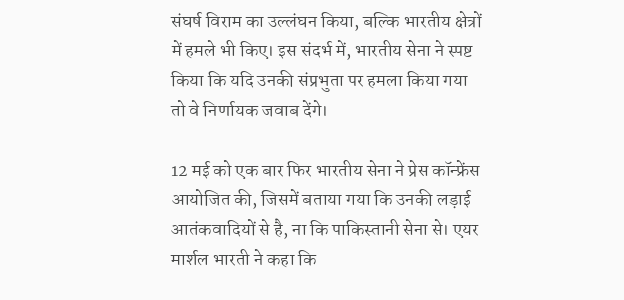संघर्ष विराम का उल्लंघन किया, बल्कि भारतीय क्षेत्रों में हमले भी किए। इस संदर्भ में, भारतीय सेना ने स्पष्ट किया कि यदि उनकी संप्रभुता पर हमला किया गया तो वे निर्णायक जवाब देंगे।

12 मई को एक बार फिर भारतीय सेना ने प्रेस कॉन्फ्रेंस आयोजित की, जिसमें बताया गया कि उनकी लड़ाई आतंकवादियों से है, ना कि पाकिस्तानी सेना से। एयर मार्शल भारती ने कहा कि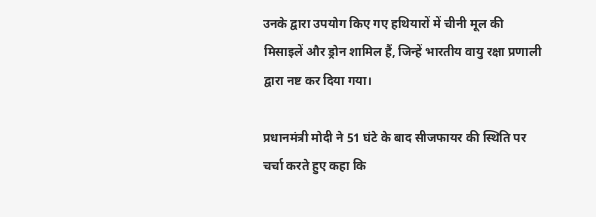उनके द्वारा उपयोग किए गए हथियारों में चीनी मूल की मिसाइलें और ड्रोन शामिल हैं, जिन्हें भारतीय वायु रक्षा प्रणाली द्वारा नष्ट कर दिया गया।

प्रधानमंत्री मोदी ने 51 घंटे के बाद सीजफायर की स्थिति पर चर्चा करते हुए कहा कि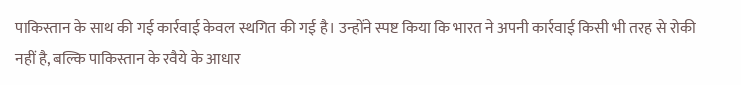पाकिस्तान के साथ की गई कार्रवाई केवल स्थगित की गई है। उन्होंने स्पष्ट किया कि भारत ने अपनी कार्रवाई किसी भी तरह से रोकी नहीं है, बल्कि पाकिस्तान के रवैये के आधार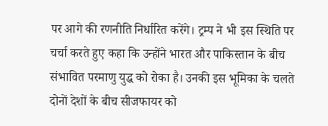पर आगे की रणनीति निर्धारित करेंगे। ट्रम्प ने भी इस स्थिति पर चर्चा करते हुए कहा कि उन्होंने भारत और पाकिस्तान के बीच संभावित परमाणु युद्ध को रोका है। उनकी इस भूमिका के चलते दोनों देशों के बीच सीजफायर को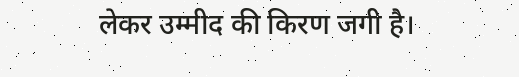लेकर उम्मीद की किरण जगी है।